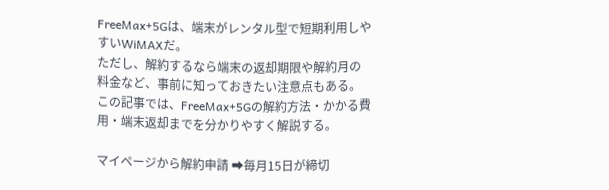FreeMax+5Gは、端末がレンタル型で短期利用しやすいWiMAXだ。
ただし、解約するなら端末の返却期限や解約月の料金など、事前に知っておきたい注意点もある。
この記事では、FreeMax+5Gの解約方法・かかる費用・端末返却までを分かりやすく解説する。

マイページから解約申請 ➡毎月15日が締切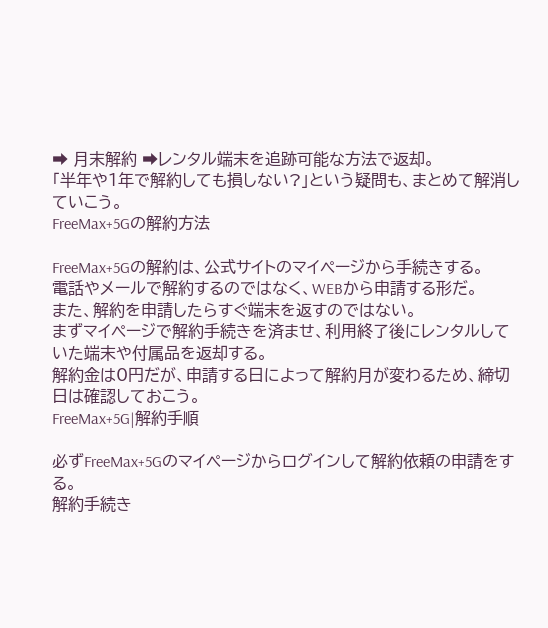➡ 月末解約 ➡レンタル端末を追跡可能な方法で返却。
「半年や1年で解約しても損しない?」という疑問も、まとめて解消していこう。
FreeMax+5Gの解約方法

FreeMax+5Gの解約は、公式サイトのマイページから手続きする。
電話やメールで解約するのではなく、WEBから申請する形だ。
また、解約を申請したらすぐ端末を返すのではない。
まずマイページで解約手続きを済ませ、利用終了後にレンタルしていた端末や付属品を返却する。
解約金は0円だが、申請する日によって解約月が変わるため、締切日は確認しておこう。
FreeMax+5G|解約手順

必ずFreeMax+5Gのマイページからログインして解約依頼の申請をする。
解約手続き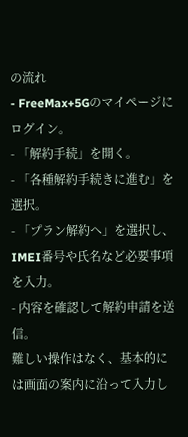の流れ
- FreeMax+5Gのマイページにログイン。
- 「解約手続」を開く。
- 「各種解約手続きに進む」を選択。
- 「プラン解約へ」を選択し、IMEI番号や氏名など必要事項を入力。
- 内容を確認して解約申請を送信。
難しい操作はなく、基本的には画面の案内に沿って入力し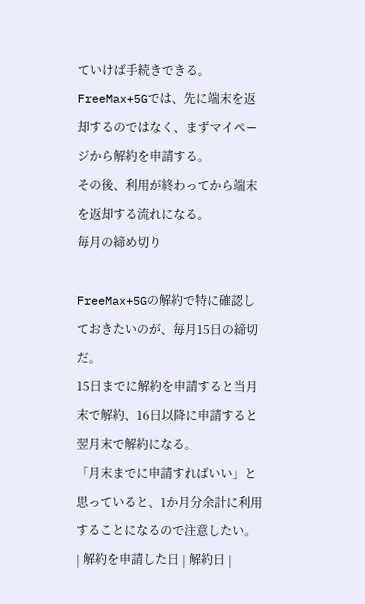ていけば手続きできる。
FreeMax+5Gでは、先に端末を返却するのではなく、まずマイページから解約を申請する。
その後、利用が終わってから端末を返却する流れになる。
毎月の締め切り

FreeMax+5Gの解約で特に確認しておきたいのが、毎月15日の締切だ。
15日までに解約を申請すると当月末で解約、16日以降に申請すると翌月末で解約になる。
「月末までに申請すればいい」と思っていると、1か月分余計に利用することになるので注意したい。
| 解約を申請した日 | 解約日 |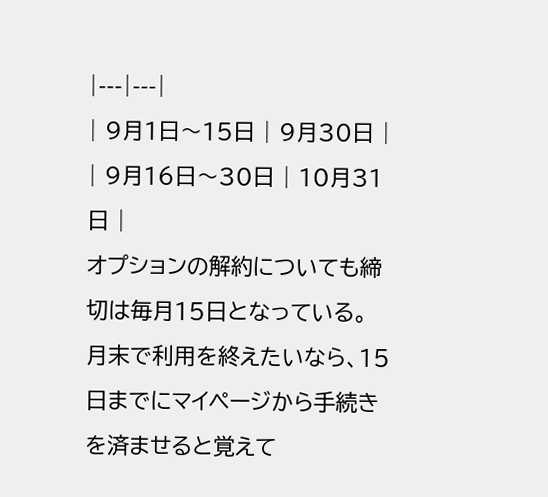|---|---|
| 9月1日〜15日 | 9月30日 |
| 9月16日〜30日 | 10月31日 |
オプションの解約についても締切は毎月15日となっている。
月末で利用を終えたいなら、15日までにマイページから手続きを済ませると覚えて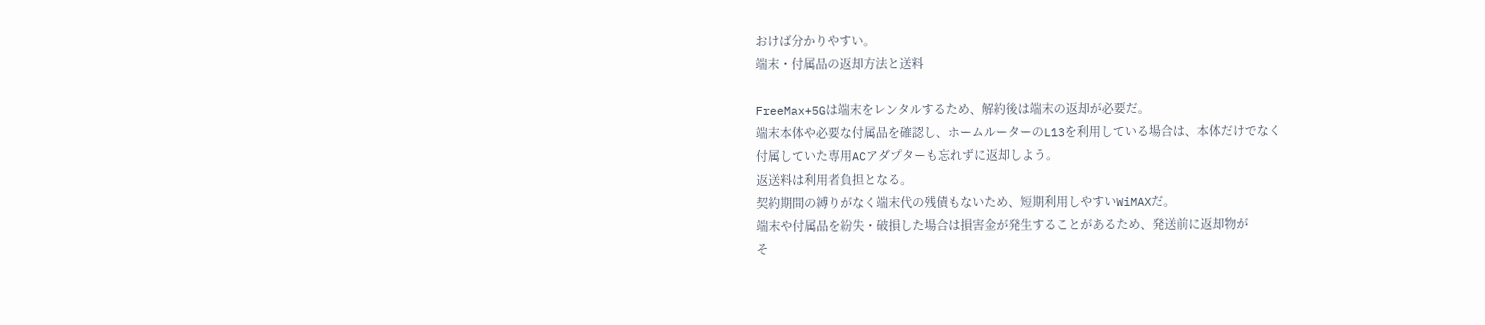おけば分かりやすい。
端末・付属品の返却方法と送料

FreeMax+5Gは端末をレンタルするため、解約後は端末の返却が必要だ。
端末本体や必要な付属品を確認し、ホームルーターのL13を利用している場合は、本体だけでなく
付属していた専用ACアダプターも忘れずに返却しよう。
返送料は利用者負担となる。
契約期間の縛りがなく端末代の残債もないため、短期利用しやすいWiMAXだ。
端末や付属品を紛失・破損した場合は損害金が発生することがあるため、発送前に返却物が
そ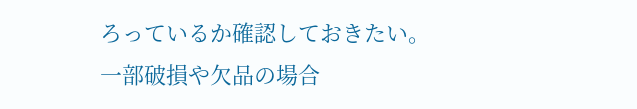ろっているか確認しておきたい。
一部破損や欠品の場合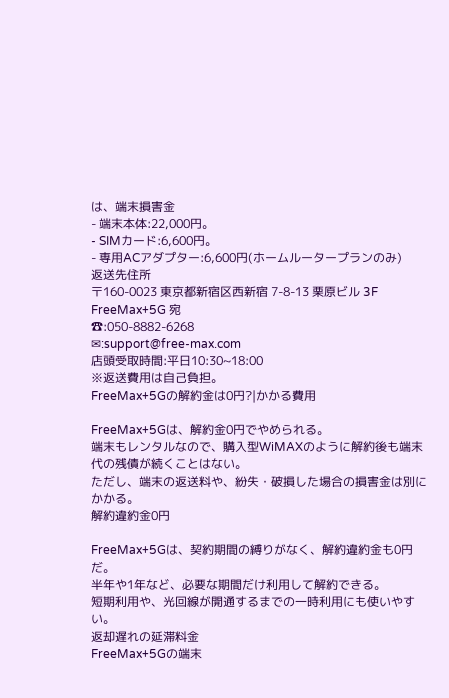は、端末損害金
- 端末本体:22,000円。
- SIMカード:6,600円。
- 専用ACアダプター:6,600円(ホームルータープランのみ)
返送先住所
〒160-0023 東京都新宿区西新宿 7-8-13 栗原ビル 3F FreeMax+5G 宛
☎:050-8882-6268
✉:support@free-max.com
店頭受取時間:平日10:30~18:00
※返送費用は自己負担。
FreeMax+5Gの解約金は0円?|かかる費用

FreeMax+5Gは、解約金0円でやめられる。
端末もレンタルなので、購入型WiMAXのように解約後も端末代の残債が続くことはない。
ただし、端末の返送料や、紛失・破損した場合の損害金は別にかかる。
解約違約金0円

FreeMax+5Gは、契約期間の縛りがなく、解約違約金も0円だ。
半年や1年など、必要な期間だけ利用して解約できる。
短期利用や、光回線が開通するまでの一時利用にも使いやすい。
返却遅れの延滞料金
FreeMax+5Gの端末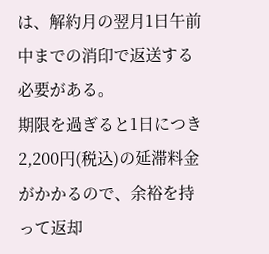は、解約月の翌月1日午前中までの消印で返送する必要がある。
期限を過ぎると1日につき2,200円(税込)の延滞料金がかかるので、余裕を持って返却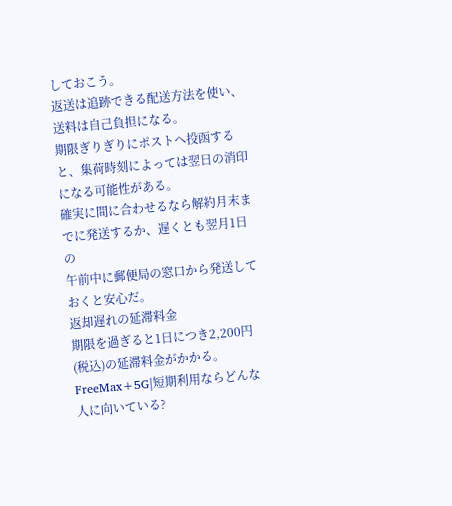しておこう。
返送は追跡できる配送方法を使い、送料は自己負担になる。
期限ぎりぎりにポストへ投函すると、集荷時刻によっては翌日の消印になる可能性がある。
確実に間に合わせるなら解約月末までに発送するか、遅くとも翌月1日の
午前中に郵便局の窓口から発送しておくと安心だ。
返却遅れの延滞料金
期限を過ぎると1日につき2,200円(税込)の延滞料金がかかる。
FreeMax+5G|短期利用ならどんな人に向いている?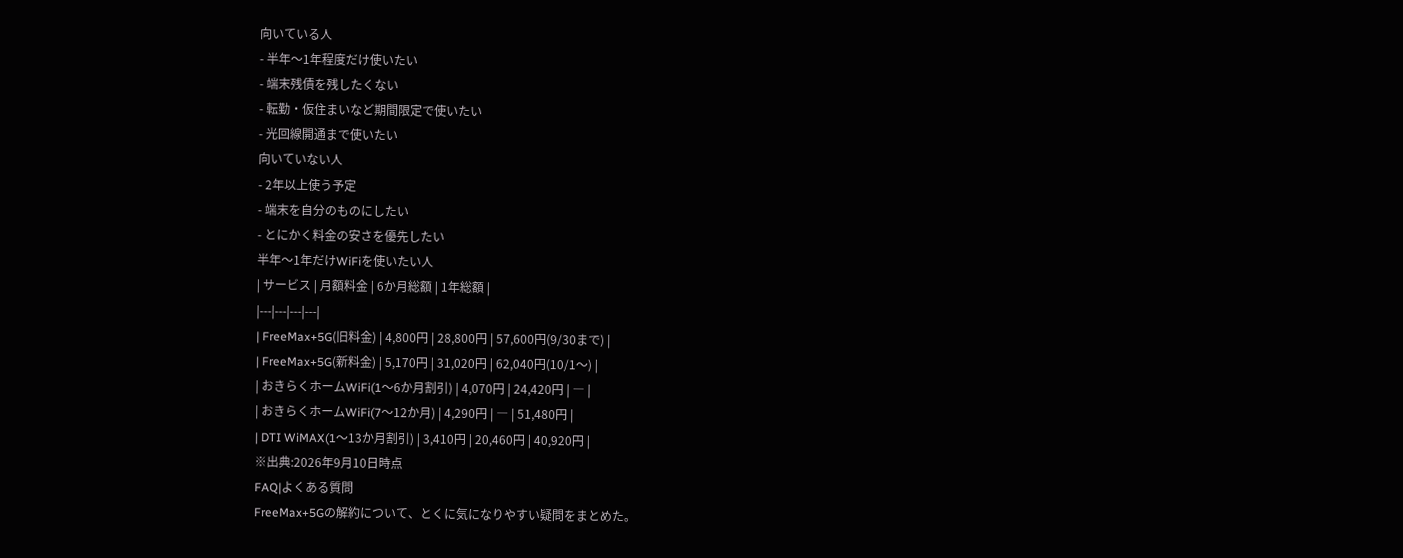向いている人
- 半年〜1年程度だけ使いたい
- 端末残債を残したくない
- 転勤・仮住まいなど期間限定で使いたい
- 光回線開通まで使いたい
向いていない人
- 2年以上使う予定
- 端末を自分のものにしたい
- とにかく料金の安さを優先したい
半年〜1年だけWiFiを使いたい人
| サービス | 月額料金 | 6か月総額 | 1年総額 |
|---|---|---|---|
| FreeMax+5G(旧料金) | 4,800円 | 28,800円 | 57,600円(9/30まで) |
| FreeMax+5G(新料金) | 5,170円 | 31,020円 | 62,040円(10/1〜) |
| おきらくホームWiFi(1〜6か月割引) | 4,070円 | 24,420円 | ― |
| おきらくホームWiFi(7〜12か月) | 4,290円 | ― | 51,480円 |
| DTI WiMAX(1〜13か月割引) | 3,410円 | 20,460円 | 40,920円 |
※出典:2026年9月10日時点
FAQ|よくある質問
FreeMax+5Gの解約について、とくに気になりやすい疑問をまとめた。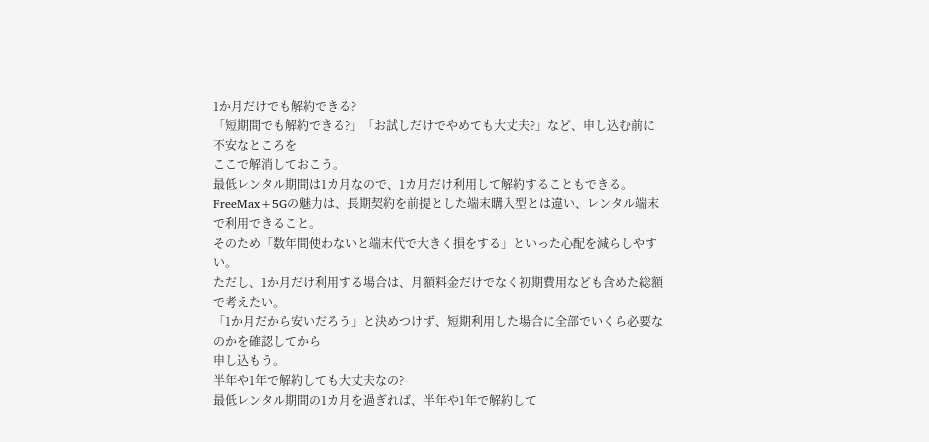1か月だけでも解約できる?
「短期間でも解約できる?」「お試しだけでやめても大丈夫?」など、申し込む前に不安なところを
ここで解消しておこう。
最低レンタル期間は1カ月なので、1カ月だけ利用して解約することもできる。
FreeMax+5Gの魅力は、長期契約を前提とした端末購入型とは違い、レンタル端末で利用できること。
そのため「数年間使わないと端末代で大きく損をする」といった心配を減らしやすい。
ただし、1か月だけ利用する場合は、月額料金だけでなく初期費用なども含めた総額で考えたい。
「1か月だから安いだろう」と決めつけず、短期利用した場合に全部でいくら必要なのかを確認してから
申し込もう。
半年や1年で解約しても大丈夫なの?
最低レンタル期間の1カ月を過ぎれば、半年や1年で解約して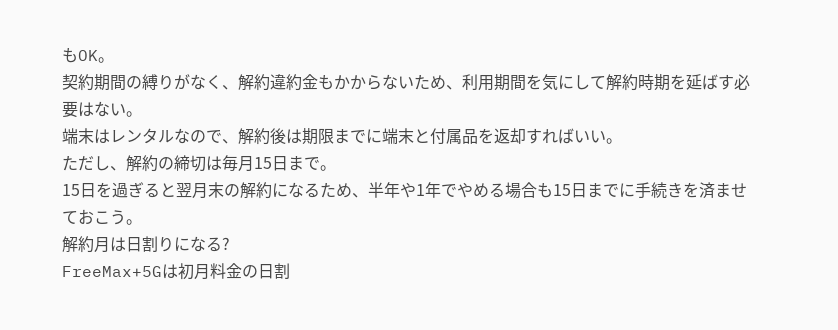もOK。
契約期間の縛りがなく、解約違約金もかからないため、利用期間を気にして解約時期を延ばす必要はない。
端末はレンタルなので、解約後は期限までに端末と付属品を返却すればいい。
ただし、解約の締切は毎月15日まで。
15日を過ぎると翌月末の解約になるため、半年や1年でやめる場合も15日までに手続きを済ませておこう。
解約月は日割りになる?
FreeMax+5Gは初月料金の日割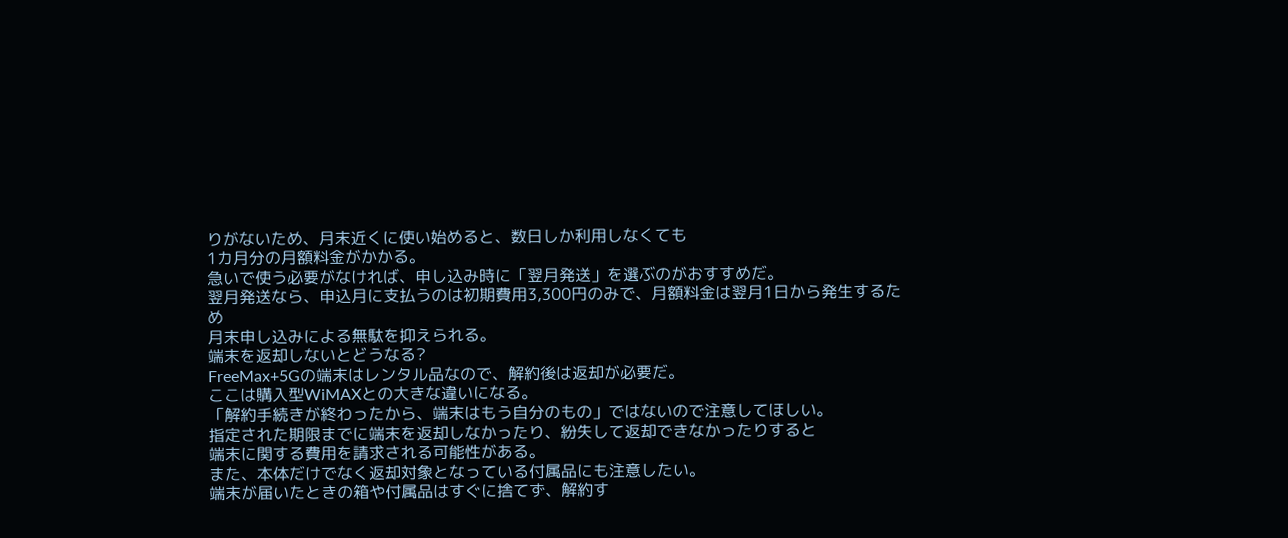りがないため、月末近くに使い始めると、数日しか利用しなくても
1カ月分の月額料金がかかる。
急いで使う必要がなければ、申し込み時に「翌月発送」を選ぶのがおすすめだ。
翌月発送なら、申込月に支払うのは初期費用3,300円のみで、月額料金は翌月1日から発生するため
月末申し込みによる無駄を抑えられる。
端末を返却しないとどうなる?
FreeMax+5Gの端末はレンタル品なので、解約後は返却が必要だ。
ここは購入型WiMAXとの大きな違いになる。
「解約手続きが終わったから、端末はもう自分のもの」ではないので注意してほしい。
指定された期限までに端末を返却しなかったり、紛失して返却できなかったりすると
端末に関する費用を請求される可能性がある。
また、本体だけでなく返却対象となっている付属品にも注意したい。
端末が届いたときの箱や付属品はすぐに捨てず、解約す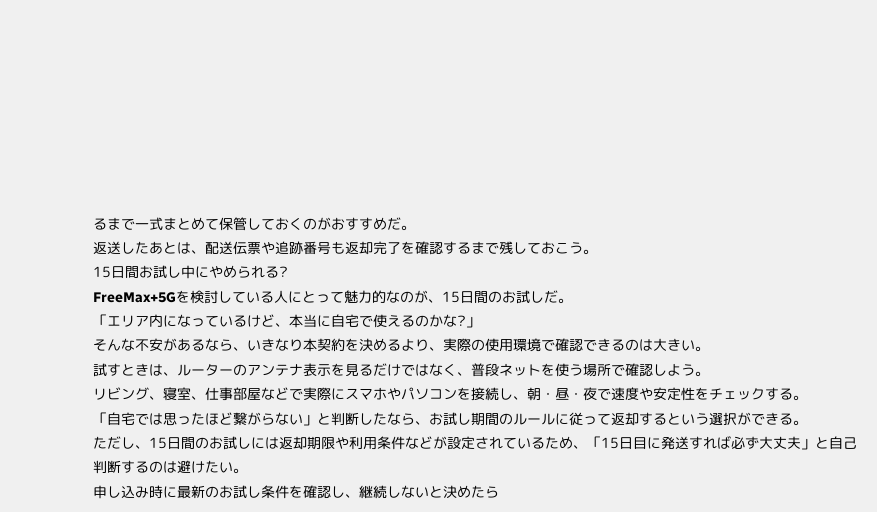るまで一式まとめて保管しておくのがおすすめだ。
返送したあとは、配送伝票や追跡番号も返却完了を確認するまで残しておこう。
15日間お試し中にやめられる?
FreeMax+5Gを検討している人にとって魅力的なのが、15日間のお試しだ。
「エリア内になっているけど、本当に自宅で使えるのかな?」
そんな不安があるなら、いきなり本契約を決めるより、実際の使用環境で確認できるのは大きい。
試すときは、ルーターのアンテナ表示を見るだけではなく、普段ネットを使う場所で確認しよう。
リビング、寝室、仕事部屋などで実際にスマホやパソコンを接続し、朝・昼・夜で速度や安定性をチェックする。
「自宅では思ったほど繋がらない」と判断したなら、お試し期間のルールに従って返却するという選択ができる。
ただし、15日間のお試しには返却期限や利用条件などが設定されているため、「15日目に発送すれば必ず大丈夫」と自己判断するのは避けたい。
申し込み時に最新のお試し条件を確認し、継続しないと決めたら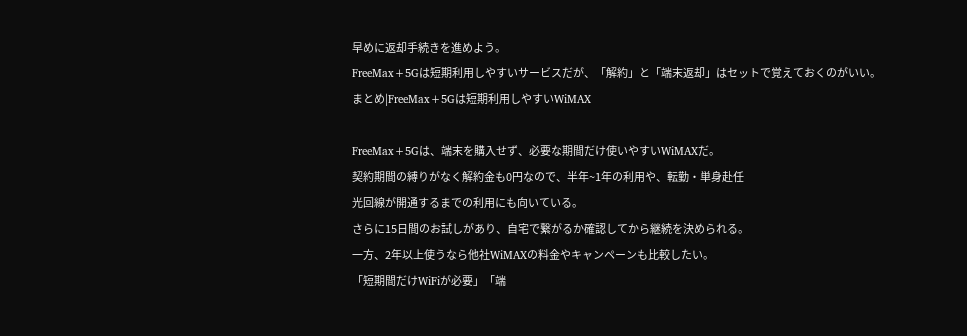早めに返却手続きを進めよう。
FreeMax+5Gは短期利用しやすいサービスだが、「解約」と「端末返却」はセットで覚えておくのがいい。
まとめ|FreeMax+5Gは短期利用しやすいWiMAX

FreeMax+5Gは、端末を購入せず、必要な期間だけ使いやすいWiMAXだ。
契約期間の縛りがなく解約金も0円なので、半年~1年の利用や、転勤・単身赴任
光回線が開通するまでの利用にも向いている。
さらに15日間のお試しがあり、自宅で繋がるか確認してから継続を決められる。
一方、2年以上使うなら他社WiMAXの料金やキャンペーンも比較したい。
「短期間だけWiFiが必要」「端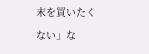末を買いたくない」な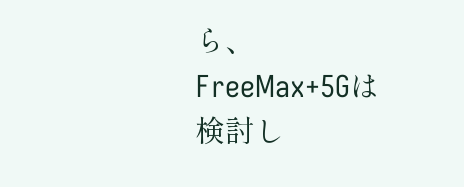ら、FreeMax+5Gは検討し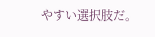やすい選択肢だ。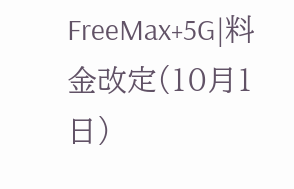FreeMax+5G|料金改定(10月1日)